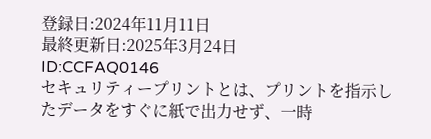登録日:2024年11月11日
最終更新日:2025年3月24日
ID:CCFAQ0146
セキュリティープリントとは、プリントを指示したデータをすぐに紙で出力せず、一時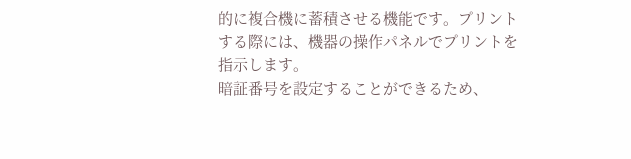的に複合機に蓄積させる機能です。プリントする際には、機器の操作パネルでプリントを指示します。
暗証番号を設定することができるため、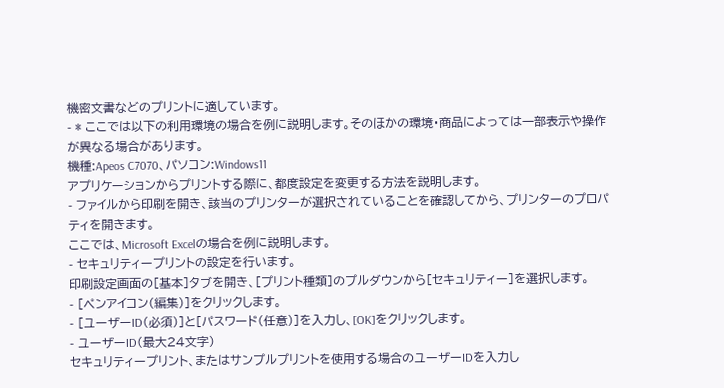機密文書などのプリントに適しています。
- * ここでは以下の利用環境の場合を例に説明します。そのほかの環境・商品によっては一部表示や操作が異なる場合があります。
機種:Apeos C7070、パソコン:Windows11
アプリケーションからプリントする際に、都度設定を変更する方法を説明します。
- ファイルから印刷を開き、該当のプリンターが選択されていることを確認してから、プリンターのプロパティを開きます。
ここでは、Microsoft Excelの場合を例に説明します。
- セキュリティープリントの設定を行います。
印刷設定画面の[基本]タブを開き、[プリント種類]のプルダウンから[セキュリティー]を選択します。
- [ペンアイコン(編集)]をクリックします。
- [ユーザーID(必須)]と[パスワード(任意)]を入力し、[OK]をクリックします。
- ユーザーID(最大24文字)
セキュリティープリント、またはサンプルプリントを使用する場合のユーザーIDを入力し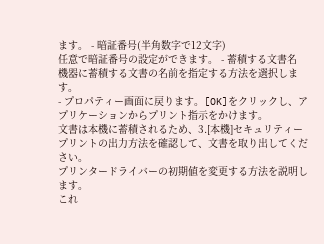ます。 - 暗証番号(半角数字で12文字)
任意で暗証番号の設定ができます。 - 蓄積する文書名
機器に蓄積する文書の名前を指定する方法を選択します。
- プロパティー画面に戻ります。[OK]をクリックし、アプリケーションからプリント指示をかけます。
文書は本機に蓄積されるため、3.[本機]セキュリティープリントの出力方法を確認して、文書を取り出してください。
プリンタードライバーの初期値を変更する方法を説明します。
これ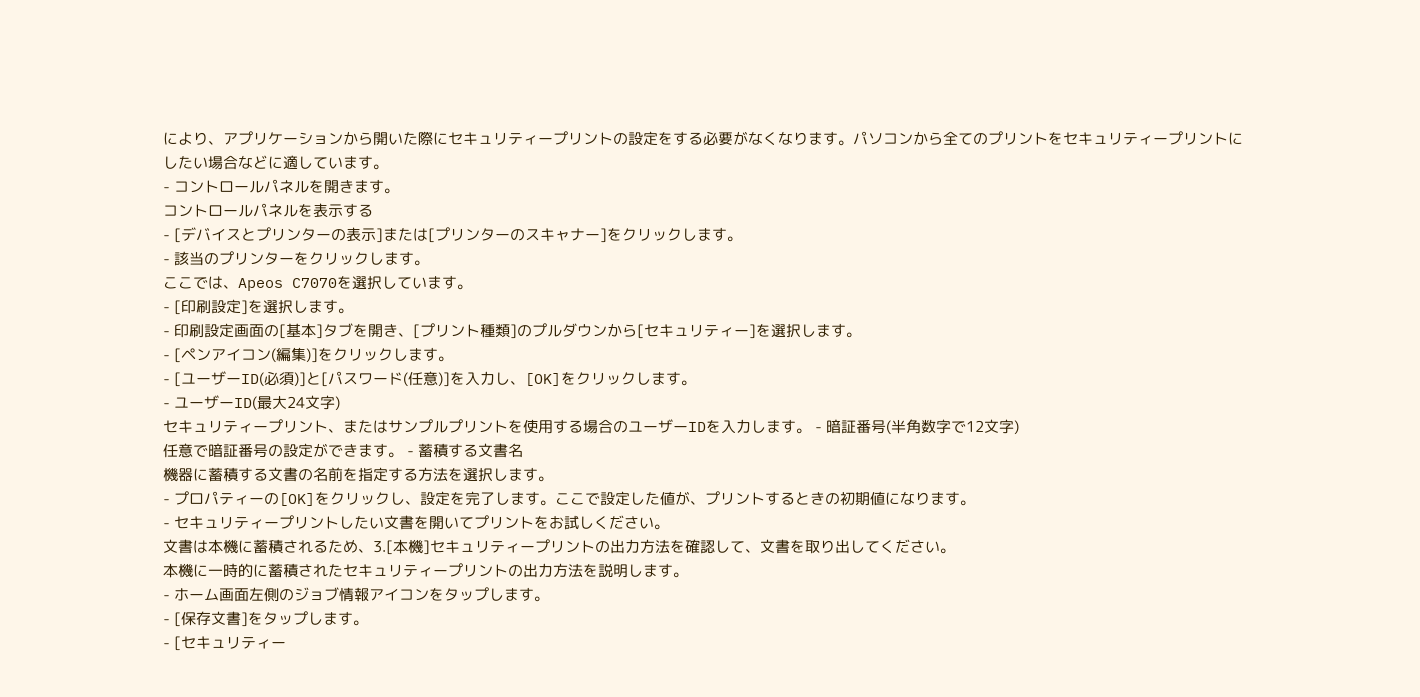により、アプリケーションから開いた際にセキュリティープリントの設定をする必要がなくなります。パソコンから全てのプリントをセキュリティープリントにしたい場合などに適しています。
- コントロールパネルを開きます。
コントロールパネルを表示する
- [デバイスとプリンターの表示]または[プリンターのスキャナー]をクリックします。
- 該当のプリンターをクリックします。
ここでは、Apeos C7070を選択しています。
- [印刷設定]を選択します。
- 印刷設定画面の[基本]タブを開き、[プリント種類]のプルダウンから[セキュリティー]を選択します。
- [ペンアイコン(編集)]をクリックします。
- [ユーザーID(必須)]と[パスワード(任意)]を入力し、[OK]をクリックします。
- ユーザーID(最大24文字)
セキュリティープリント、またはサンプルプリントを使用する場合のユーザーIDを入力します。 - 暗証番号(半角数字で12文字)
任意で暗証番号の設定ができます。 - 蓄積する文書名
機器に蓄積する文書の名前を指定する方法を選択します。
- プロパティーの[OK]をクリックし、設定を完了します。ここで設定した値が、プリントするときの初期値になります。
- セキュリティープリントしたい文書を開いてプリントをお試しください。
文書は本機に蓄積されるため、3.[本機]セキュリティープリントの出力方法を確認して、文書を取り出してください。
本機に一時的に蓄積されたセキュリティープリントの出力方法を説明します。
- ホーム画面左側のジョブ情報アイコンをタップします。
- [保存文書]をタップします。
- [セキュリティー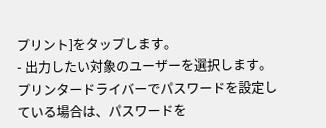プリント]をタップします。
- 出力したい対象のユーザーを選択します。
プリンタードライバーでパスワードを設定している場合は、パスワードを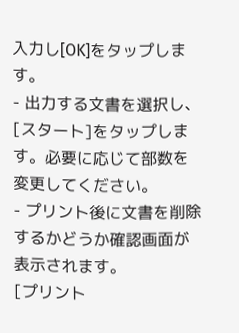入力し[OK]をタップします。
- 出力する文書を選択し、[スタート]をタップします。必要に応じて部数を変更してください。
- プリント後に文書を削除するかどうか確認画面が表示されます。
[プリント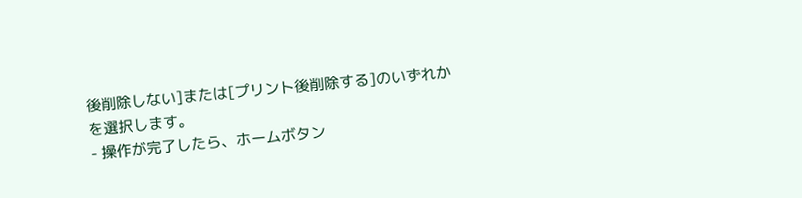後削除しない]または[プリント後削除する]のいずれかを選択します。
- 操作が完了したら、ホームボタン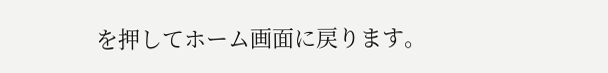を押してホーム画面に戻ります。